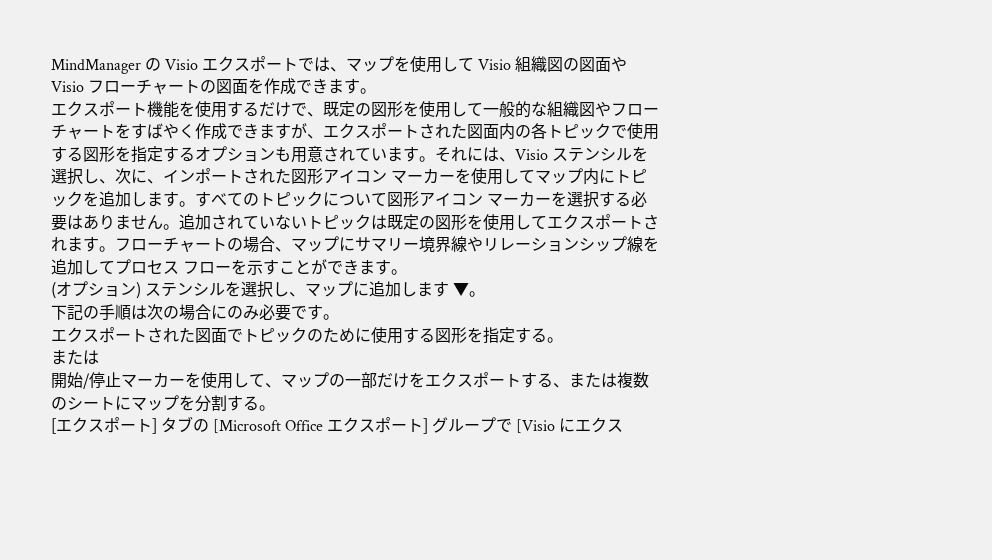MindManager の Visio エクスポートでは、マップを使用して Visio 組織図の図面や Visio フローチャートの図面を作成できます。
エクスポート機能を使用するだけで、既定の図形を使用して一般的な組織図やフローチャートをすばやく作成できますが、エクスポートされた図面内の各トピックで使用する図形を指定するオプションも用意されています。それには、Visio ステンシルを選択し、次に、インポートされた図形アイコン マーカーを使用してマップ内にトピックを追加します。すべてのトピックについて図形アイコン マーカーを選択する必要はありません。追加されていないトピックは既定の図形を使用してエクスポートされます。フローチャートの場合、マップにサマリー境界線やリレーションシップ線を追加してプロセス フローを示すことができます。
(オプション) ステンシルを選択し、マップに追加します ▼。
下記の手順は次の場合にのみ必要です。
エクスポートされた図面でトピックのために使用する図形を指定する。
または
開始/停止マーカーを使用して、マップの一部だけをエクスポートする、または複数のシートにマップを分割する。
[エクスポート] タブの [Microsoft Office エクスポート] グループで [Visio にエクス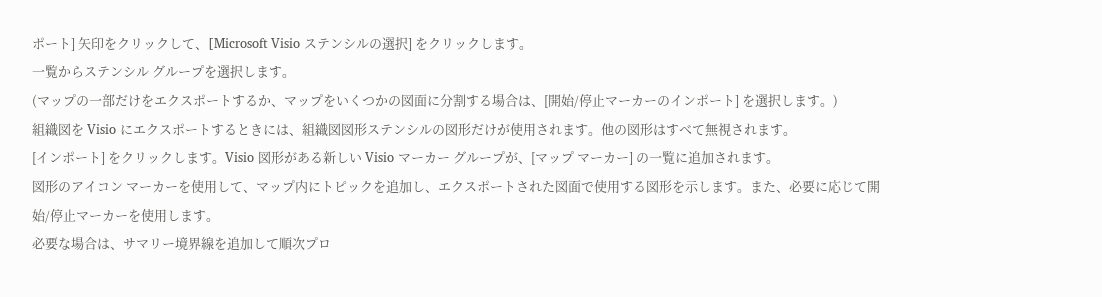ポート] 矢印をクリックして、[Microsoft Visio ステンシルの選択] をクリックします。
一覧からステンシル グループを選択します。
(マップの一部だけをエクスポートするか、マップをいくつかの図面に分割する場合は、[開始/停止マーカーのインポート] を選択します。)
組織図を Visio にエクスポートするときには、組織図図形ステンシルの図形だけが使用されます。他の図形はすべて無視されます。
[インポート] をクリックします。Visio 図形がある新しい Visio マーカー グループが、[マップ マーカー] の一覧に追加されます。
図形のアイコン マーカーを使用して、マップ内にトピックを追加し、エクスポートされた図面で使用する図形を示します。また、必要に応じて開始/停止マーカーを使用します。
必要な場合は、サマリー境界線を追加して順次プロ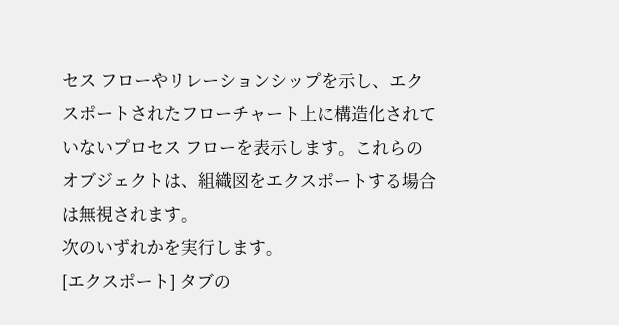セス フローやリレーションシップを示し、エクスポートされたフローチャート上に構造化されていないプロセス フローを表示します。これらのオブジェクトは、組織図をエクスポートする場合は無視されます。
次のいずれかを実行します。
[エクスポート] タブの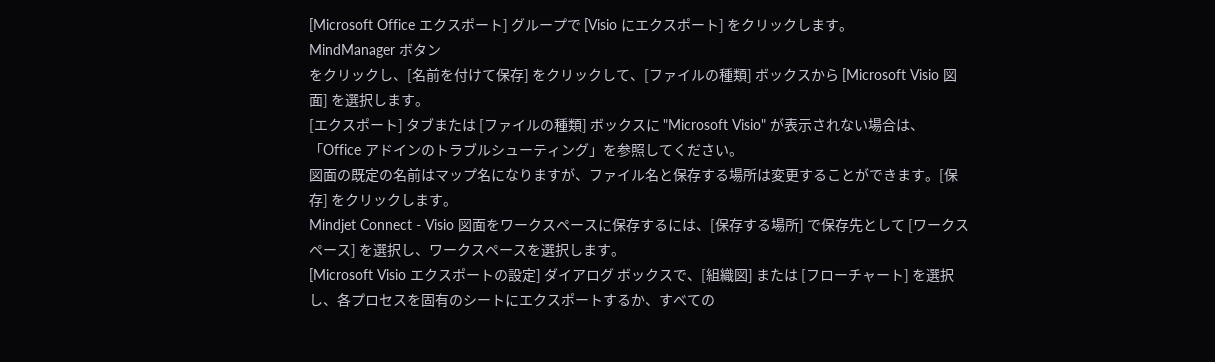[Microsoft Office エクスポート] グループで [Visio にエクスポート] をクリックします。
MindManager ボタン
をクリックし、[名前を付けて保存] をクリックして、[ファイルの種類] ボックスから [Microsoft Visio 図面] を選択します。
[エクスポート] タブまたは [ファイルの種類] ボックスに "Microsoft Visio" が表示されない場合は、「Office アドインのトラブルシューティング」を参照してください。
図面の既定の名前はマップ名になりますが、ファイル名と保存する場所は変更することができます。[保存] をクリックします。
Mindjet Connect - Visio 図面をワークスペースに保存するには、[保存する場所] で保存先として [ワークスペース] を選択し、ワークスペースを選択します。
[Microsoft Visio エクスポートの設定] ダイアログ ボックスで、[組織図] または [フローチャート] を選択し、各プロセスを固有のシートにエクスポートするか、すべての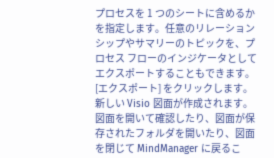プロセスを 1 つのシートに含めるかを指定します。任意のリレーションシップやサマリーのトピックを、プロセス フローのインジケータとしてエクスポートすることもできます。
[エクスポート] をクリックします。
新しい Visio 図面が作成されます。図面を開いて確認したり、図面が保存されたフォルダを開いたり、図面を閉じて MindManager に戻るこ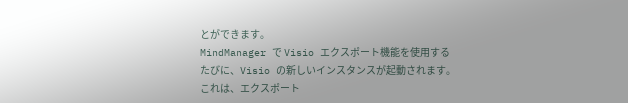とができます。
MindManager で Visio エクスポート機能を使用するたびに、Visio の新しいインスタンスが起動されます。これは、エクスポート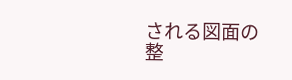される図面の整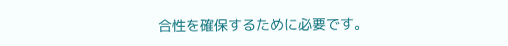合性を確保するために必要です。